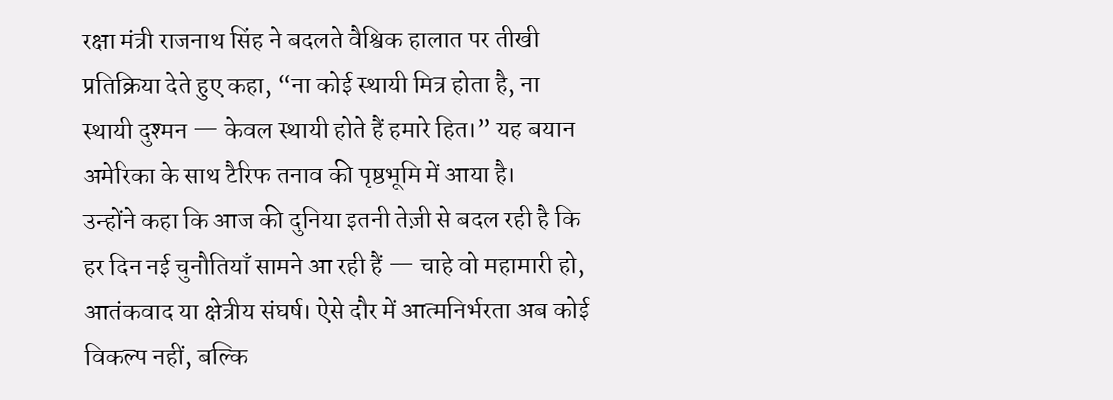रक्षा मंत्री राजनाथ सिंह ने बदलते वैश्विक हालात पर तीखी प्रतिक्रिया देते हुए कहा, “ना कोई स्थायी मित्र होता है, ना स्थायी दुश्मन — केवल स्थायी होते हैं हमारे हित।” यह बयान अमेरिका के साथ टैरिफ तनाव की पृष्ठभूमि में आया है।
उन्होंने कहा कि आज की दुनिया इतनी तेज़ी से बदल रही है कि हर दिन नई चुनौतियाँ सामने आ रही हैं — चाहे वो महामारी हो, आतंकवाद या क्षेत्रीय संघर्ष। ऐसे दौर में आत्मनिर्भरता अब कोई विकल्प नहीं, बल्कि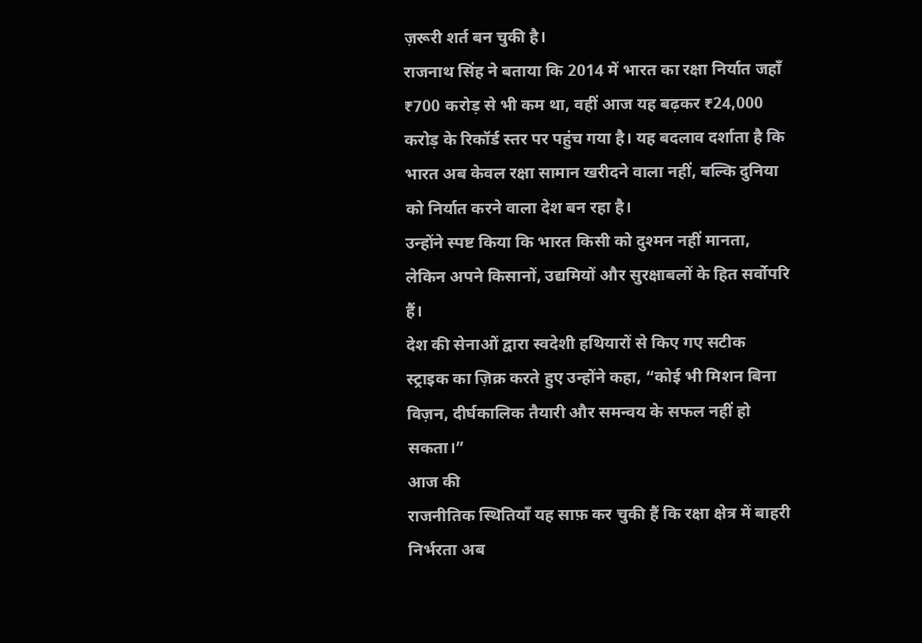ज़रूरी शर्त बन चुकी है।
राजनाथ सिंह ने बताया कि 2014 में भारत का रक्षा निर्यात जहाँ ₹700 करोड़ से भी कम था, वहीं आज यह बढ़कर ₹24,000 करोड़ के रिकॉर्ड स्तर पर पहुंच गया है। यह बदलाव दर्शाता है कि भारत अब केवल रक्षा सामान खरीदने वाला नहीं, बल्कि दुनिया को निर्यात करने वाला देश बन रहा है।
उन्होंने स्पष्ट किया कि भारत किसी को दुश्मन नहीं मानता, लेकिन अपने किसानों, उद्यमियों और सुरक्षाबलों के हित सर्वोपरि हैं।
देश की सेनाओं द्वारा स्वदेशी हथियारों से किए गए सटीक स्ट्राइक का ज़िक्र करते हुए उन्होंने कहा, “कोई भी मिशन बिना विज़न, दीर्घकालिक तैयारी और समन्वय के सफल नहीं हो सकता।”
आज की
राजनीतिक स्थितियाँ यह साफ़ कर चुकी हैं कि रक्षा क्षेत्र में बाहरी निर्भरता अब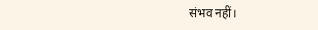संभव नहीं।